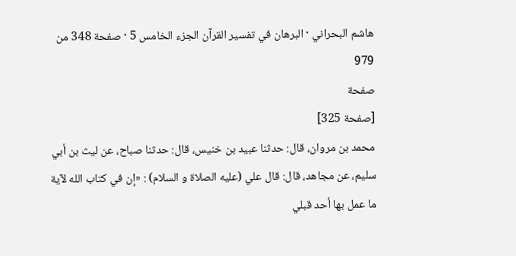هاشم البحراني · البرهان في تفسير القرآن الجزء الخامس 5 · صفحة 348 من 979
صفحة
[صفحة 325]
محمد بن مروان، قال: حدثنا عبيد بن خنيس، قال: حدثنا صباح، عن ليث بن أبي سليم، عن مجاهد، قال: قال علي (عليه الصلاة و السلام) : «إن في كتاب الله لآية ما عمل بها أحد قبلي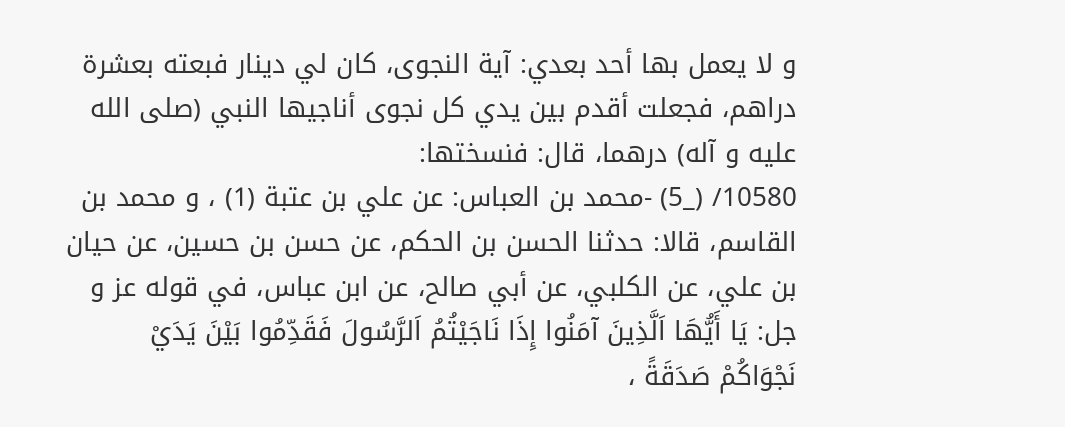و لا يعمل بها أحد بعدي: آية النجوى، كان لي دينار فبعته بعشرة دراهم، فجعلت أقدم بين يدي كل نجوى أناجيها النبي (صلى الله عليه و آله) درهما، قال: فنسختها:
10580/ (_5) -محمد بن العباس: عن علي بن عتبة (1) ، و محمد بن القاسم، قالا: حدثنا الحسن بن الحكم، عن حسن بن حسين، عن حيان بن علي، عن الكلبي، عن أبي صالح، عن ابن عباس، في قوله عز و جل: يَا أَيُّهَا اَلَّذِينَ آمَنُوا إِذَا نَاجَيْتُمُ اَلرَّسُولَ فَقَدِّمُوا بَيْنَ يَدَيْ نَجْوَاكُمْ صَدَقَةً ،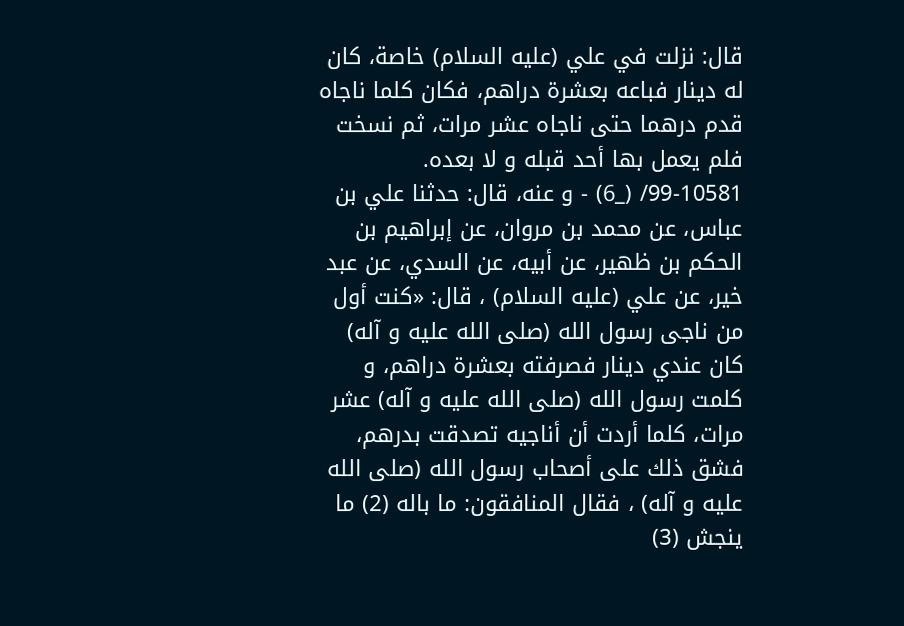قال: نزلت في علي (عليه السلام) خاصة، كان له دينار فباعه بعشرة دراهم، فكان كلما ناجاه قدم درهما حتى ناجاه عشر مرات، ثم نسخت فلم يعمل بها أحد قبله و لا بعده.
99-10581/ (_6) - و عنه، قال: حدثنا علي بن عباس، عن محمد بن مروان، عن إبراهيم بن الحكم بن ظهير، عن أبيه، عن السدي، عن عبد خير، عن علي (عليه السلام) ، قال: «كنت أول من ناجى رسول الله (صلى الله عليه و آله) كان عندي دينار فصرفته بعشرة دراهم، و كلمت رسول الله (صلى الله عليه و آله) عشر مرات، كلما أردت أن أناجيه تصدقت بدرهم، فشق ذلك على أصحاب رسول الله (صلى الله عليه و آله) ، فقال المنافقون: ما باله (2) ما ينجش (3)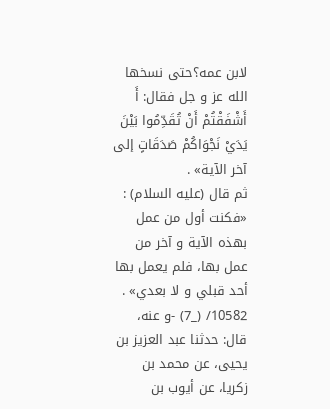لابن عمه؟حتى نسخها الله عز و جل فقال: أَ أَشْفَقْتُمْ أَنْ تُقَدِّمُوا بَيْنَ يَدَيْ نَجْوَاكُمْ صَدَقَاتٍ إلى آخر الآية» .
ثم قال (عليه السلام) : «فكنت أول من عمل بهذه الآية و آخر من عمل بها، فلم يعمل بها أحد قبلي و لا بعدي» .
10582/ (_7) -و عنه، قال: حدثنا عبد العزيز بن يحيى، عن محمد بن زكريا، عن أيوب بن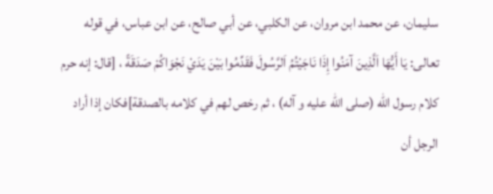سليمان، عن محمد ابن مروان، عن الكلبي، عن أبي صالح، عن ابن عباس، في قوله تعالى: يَا أَيُّهَا اَلَّذِينَ آمَنُوا إِذَا نَاجَيْتُمُ اَلرَّسُولَ فَقَدِّمُوا بَيْنَ يَدَيْ نَجْوَاكُمْ صَدَقَةً ، [قال: إنه حرم كلام رسول الله (صلى الله عليه و آله) ، ثم رخص لهم في كلامه بالصدقة]فكان إذا أراد الرجل أن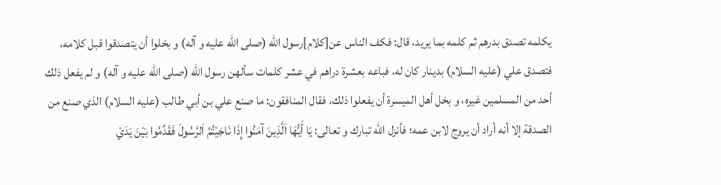يكلمه تصدق بدرهم ثم كلمه بما يريد، قال: فكف الناس عن[كلام]رسول الله (صلى الله عليه و آله) و بخلوا أن يتصدقوا قبل كلامه، فتصدق علي (عليه السلام) بدينار كان له، فباعه بعشرة دراهم في عشر كلمات سألهن رسول الله (صلى الله عليه و آله) و لم يفعل ذلك أحد من المسلمين غيره، و بخل أهل الميسرة أن يفعلوا ذلك، فقال المنافقون: ما صنع علي بن أبي طالب (عليه السلام) الذي صنع من الصدقة إلا أنه أراد أن يروج لابن عمه؛ فأنزل الله تبارك و تعالى: يَا أَيُّهَا اَلَّذِينَ آمَنُوا إِذَا نَاجَيْتُمُ اَلرَّسُولَ فَقَدِّمُوا بَيْنَ يَدَيْ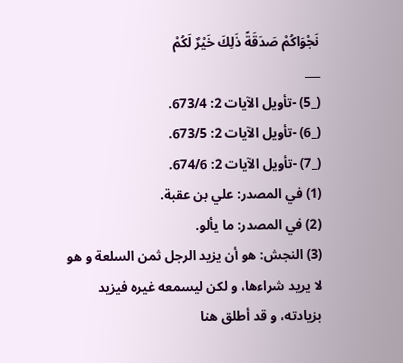نَجْوَاكُمْ صَدَقَةً ذَلِكَ خَيْرٌ لَكُمْ
___
(_5) -تأويل الآيات 2: 673/4.
(_6) -تأويل الآيات 2: 673/5.
(_7) -تأويل الآيات 2: 674/6.
(1) في المصدر: علي بن عقبة.
(2) في المصدر: ما يألو.
(3) النجش: هو أن يزيد الرجل ثمن السلعة و هو لا يريد شراءها، و لكن ليسمعه غيره فيزيد بزيادته، و قد أطلق هنا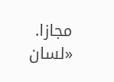مجازا. «لسان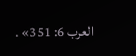العرب 6: 351» .